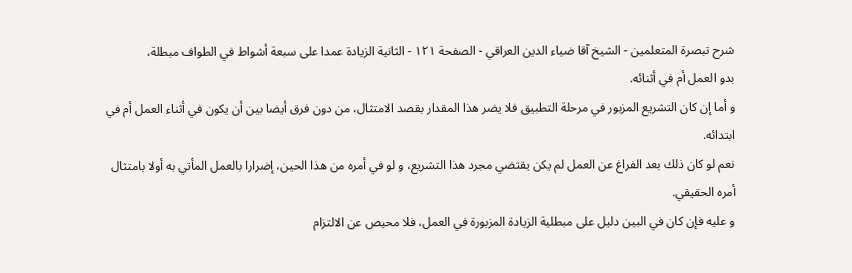شرح تبصرة المتعلمين - الشيخ آقا ضياء الدين العراقي - الصفحة ١٢١ - الثانية الزيادة عمدا على سبعة أشواط في الطواف مبطلة،
بدو العمل أم في أثنائه.
و أما إن كان التشريع المزبور في مرحلة التطبيق فلا يضر هذا المقدار بقصد الامتثال، من دون فرق أيضا بين أن يكون في أثناء العمل أم في ابتدائه.
نعم لو كان ذلك بعد الفراغ عن العمل لم يكن يقتضي مجرد هذا التشريع، و لو في أمره من هذا الحين، إضرارا بالعمل المأتي به أولا بامتثال أمره الحقيقي.
و عليه فإن كان في البين دليل على مبطلية الزيادة المزبورة في العمل، فلا محيص عن الالتزام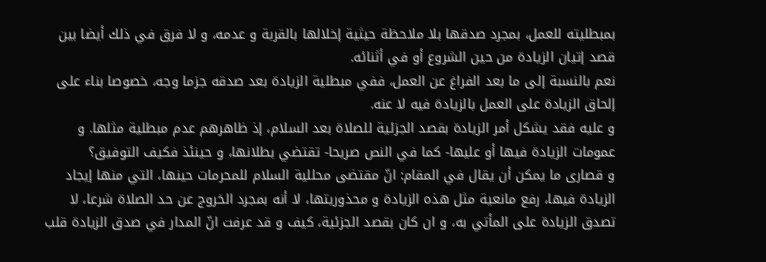بمبطليته للعمل، بمجرد صدقها بلا ملاحظة حيثية إخلالها بالقربة و عدمه، و لا فرق في ذلك أيضا بين قصد إتيان الزيادة من حين الشروع أو في أثنائه.
نعم بالنسبة إلى ما بعد الفراغ عن العمل، ففي مبطلية الزيادة بعد صدقه جزما وجه، خصوصا بناء على إلحاق الزيادة على العمل بالزيادة فيه لا عنه.
و عليه فقد يشكل أمر الزيادة بقصد الجزئية للصلاة بعد السلام، إذ ظاهرهم عدم مبطلية مثلها. و عمومات الزيادة فيها أو عليها- كما في النص صريحا- تقتضي بطلانها، و حينئذ فكيف التوفيق؟
و قصارى ما يمكن أن يقال في المقام: انّ مقتضى محللية السلام للمحرمات حينها، التي منها إيجاد الزيادة فيها، رفع مانعية مثل هذه الزيادة و محذوريتها، لا أنه بمجرد الخروج عن حد الصلاة شرعا، لا تصدق الزيادة على المأتي به، و ان كان بقصد الجزئية، كيف و قد عرفت انّ المدار في صدق الزيادة قلب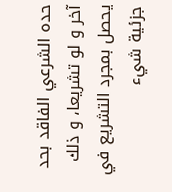حده الشرعي الفاقد بحد آخر و لو تشريعا، و ذلك يحصل بمجرد التشريع في جزئية شيء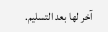آخر لها بعد التسليم.